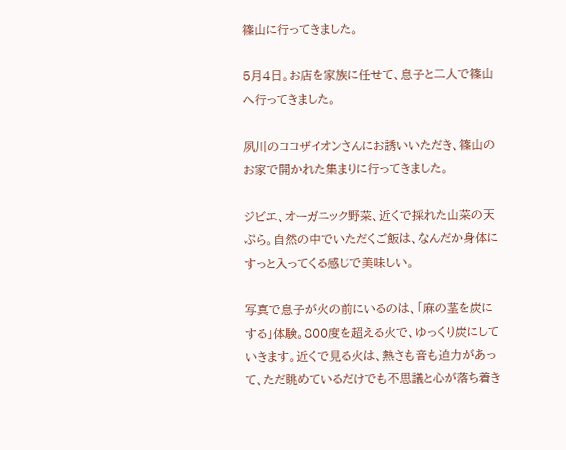篠山に行ってきました。

5月4日。お店を家族に任せて、息子と二人で篠山へ行ってきました。

夙川のココザイオンさんにお誘いいただき、篠山のお家で開かれた集まりに行ってきました。

ジビエ、オーガニック野菜、近くで採れた山菜の天ぷら。自然の中でいただくご飯は、なんだか身体にすっと入ってくる感じで美味しい。

写真で息子が火の前にいるのは、「麻の茎を炭にする」体験。800度を超える火で、ゆっくり炭にしていきます。近くで見る火は、熱さも音も迫力があって、ただ眺めているだけでも不思議と心が落ち着き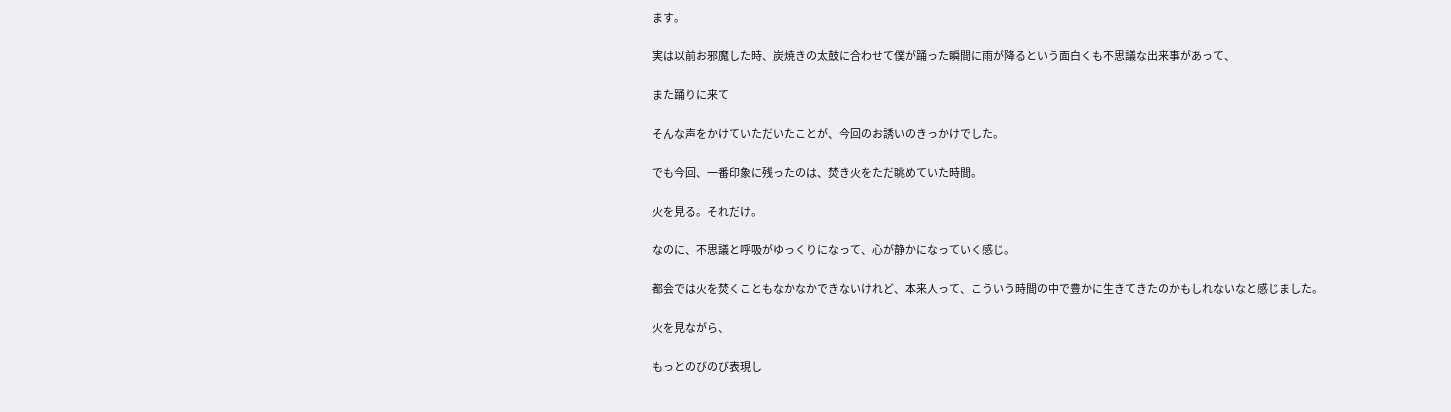ます。

実は以前お邪魔した時、炭焼きの太鼓に合わせて僕が踊った瞬間に雨が降るという面白くも不思議な出来事があって、

また踊りに来て

そんな声をかけていただいたことが、今回のお誘いのきっかけでした。

でも今回、一番印象に残ったのは、焚き火をただ眺めていた時間。

火を見る。それだけ。

なのに、不思議と呼吸がゆっくりになって、心が静かになっていく感じ。

都会では火を焚くこともなかなかできないけれど、本来人って、こういう時間の中で豊かに生きてきたのかもしれないなと感じました。

火を見ながら、

もっとのびのび表現し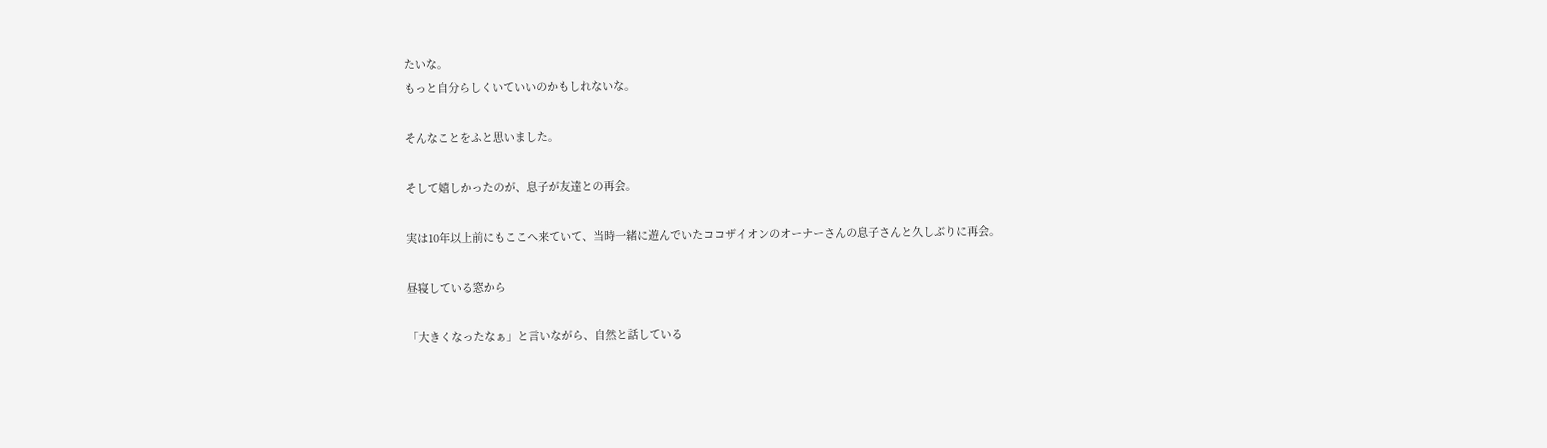たいな。
もっと自分らしくいていいのかもしれないな。

そんなことをふと思いました。

そして嬉しかったのが、息子が友達との再会。

実は10年以上前にもここへ来ていて、当時一緒に遊んでいたココザイオンのオーナーさんの息子さんと久しぶりに再会。

昼寝している窓から

「大きくなったなぁ」と言いながら、自然と話している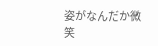姿がなんだか微笑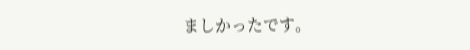ましかったです。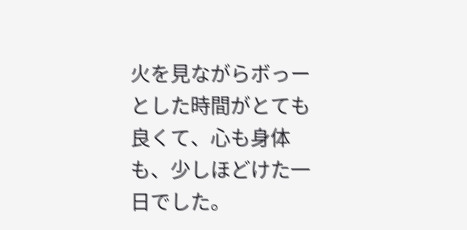火を見ながらボっーとした時間がとても良くて、心も身体も、少しほどけた一日でした。